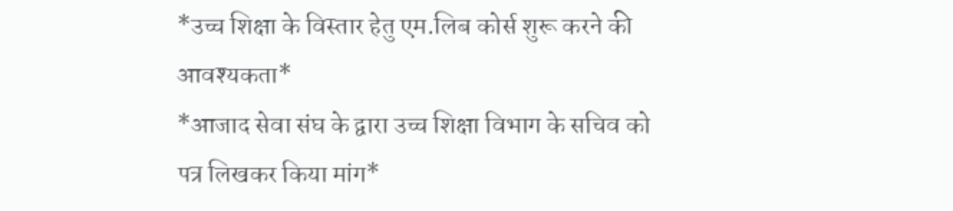*उच्च शिक्षा के विस्तार हेतु एम.लिब कोर्स शुरू करने की आवश्यकता*
*आजाद सेवा संघ के द्वारा उच्च शिक्षा विभाग के सचिव को पत्र लिखकर किया मांग*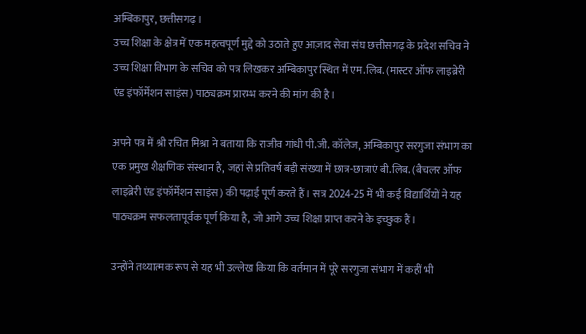अम्बिकापुर, छत्तीसगढ़।
उच्च शिक्षा के क्षेत्र में एक महत्वपूर्ण मुद्दे को उठाते हुए आज़ाद सेवा संघ छत्तीसगढ़ के प्रदेश सचिव ने उच्च शिक्षा विभाग के सचिव को पत्र लिखकर अम्बिकापुर स्थित में एम.लिब. (मास्टर ऑफ लाइब्रेरी एंड इंफॉर्मेशन साइंस) पाठ्यक्रम प्रारम्भ करने की मांग की है।

अपने पत्र में श्री रचित मिश्रा ने बताया कि राजीव गांधी पी.जी. कॉलेज, अम्बिकापुर सरगुजा संभाग का एक प्रमुख शैक्षणिक संस्थान है, जहां से प्रतिवर्ष बड़ी संख्या में छात्र-छात्राएं बी.लिब. (बैचलर ऑफ लाइब्रेरी एंड इंफॉर्मेशन साइंस) की पढ़ाई पूर्ण करते हैं। सत्र 2024-25 में भी कई विद्यार्थियों ने यह पाठ्यक्रम सफलतापूर्वक पूर्ण किया है, जो आगे उच्च शिक्षा प्राप्त करने के इच्छुक हैं।

उन्होंने तथ्यात्मक रूप से यह भी उल्लेख किया कि वर्तमान में पूरे सरगुजा संभाग में कहीं भी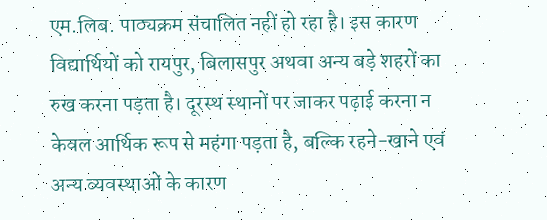एम.लिब. पाठ्यक्रम संचालित नहीं हो रहा है। इस कारण विद्यार्थियों को रायपुर, बिलासपुर अथवा अन्य बड़े शहरों का रुख करना पड़ता है। दूरस्थ स्थानों पर जाकर पढ़ाई करना न केवल आर्थिक रूप से महंगा पड़ता है, बल्कि रहने-खाने एवं अन्य व्यवस्थाओं के कारण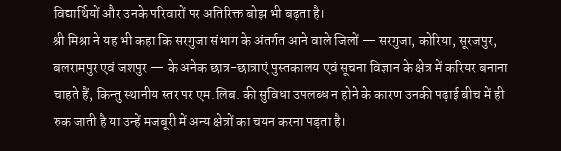विद्यार्थियों और उनके परिवारों पर अतिरिक्त बोझ भी बढ़ता है।
श्री मिश्रा ने यह भी कहा कि सरगुजा संभाग के अंतर्गत आने वाले जिलों — सरगुजा, कोरिया, सूरजपुर, बलरामपुर एवं जशपुर — के अनेक छात्र-छात्राएं पुस्तकालय एवं सूचना विज्ञान के क्षेत्र में करियर बनाना चाहते हैं, किन्तु स्थानीय स्तर पर एम.लिब. की सुविधा उपलब्ध न होने के कारण उनकी पढ़ाई बीच में ही रुक जाती है या उन्हें मजबूरी में अन्य क्षेत्रों का चयन करना पड़ता है।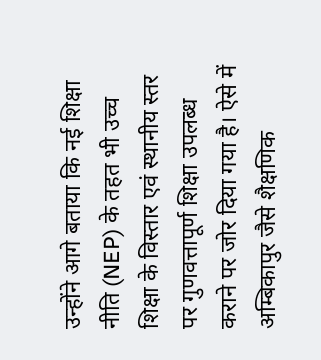उन्होंने आगे बताया कि नई शिक्षा नीति (NEP) के तहत भी उच्च शिक्षा के विस्तार एवं स्थानीय स्तर पर गुणवत्तापूर्ण शिक्षा उपलब्ध कराने पर जोर दिया गया है। ऐसे में अम्बिकापुर जैसे शैक्षणिक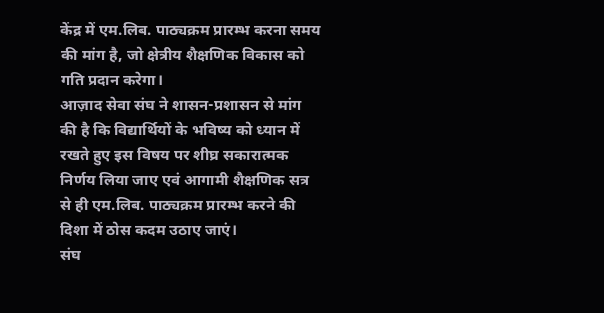केंद्र में एम.लिब. पाठ्यक्रम प्रारम्भ करना समय की मांग है, जो क्षेत्रीय शैक्षणिक विकास को गति प्रदान करेगा।
आज़ाद सेवा संघ ने शासन-प्रशासन से मांग की है कि विद्यार्थियों के भविष्य को ध्यान में रखते हुए इस विषय पर शीघ्र सकारात्मक निर्णय लिया जाए एवं आगामी शैक्षणिक सत्र से ही एम.लिब. पाठ्यक्रम प्रारम्भ करने की दिशा में ठोस कदम उठाए जाएं।
संघ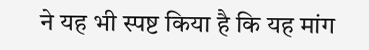ने यह भी स्पष्ट किया है कि यह मांग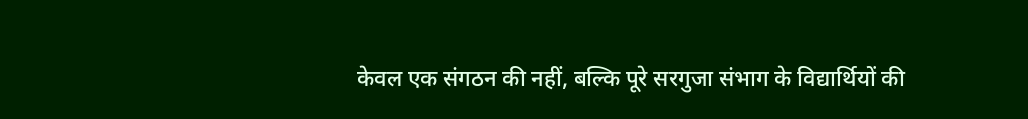केवल एक संगठन की नहीं, बल्कि पूरे सरगुजा संभाग के विद्यार्थियों की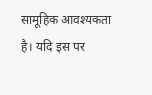सामूहिक आवश्यकता है। यदि इस पर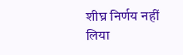शीघ्र निर्णय नहीं लिया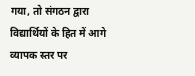गया, तो संगठन द्वारा विद्यार्थियों के हित में आगे व्यापक स्तर पर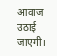आवाज उठाई जाएगी।